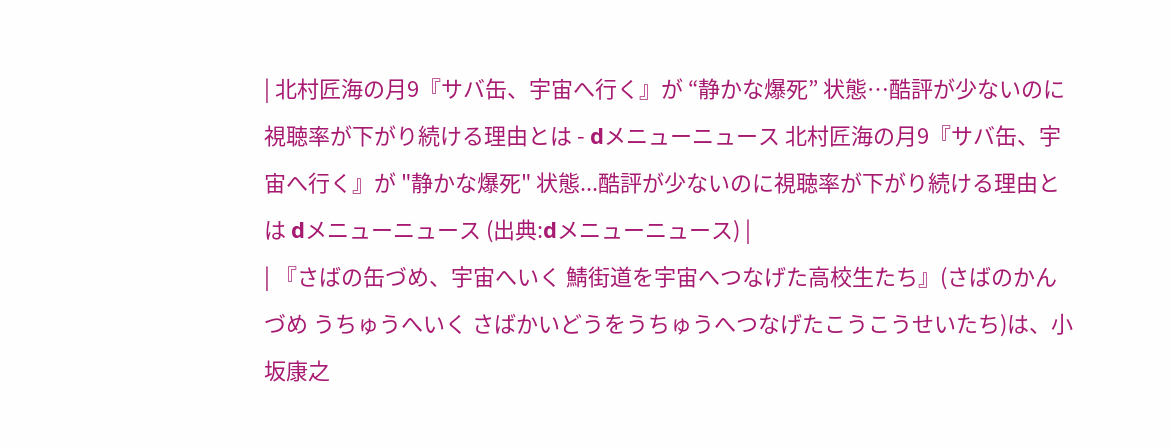| 北村匠海の月9『サバ缶、宇宙へ行く』が “静かな爆死” 状態…酷評が少ないのに視聴率が下がり続ける理由とは - dメニューニュース 北村匠海の月9『サバ缶、宇宙へ行く』が "静かな爆死" 状態...酷評が少ないのに視聴率が下がり続ける理由とは dメニューニュース (出典:dメニューニュース) |
| 『さばの缶づめ、宇宙へいく 鯖街道を宇宙へつなげた高校生たち』(さばのかんづめ うちゅうへいく さばかいどうをうちゅうへつなげたこうこうせいたち)は、小坂康之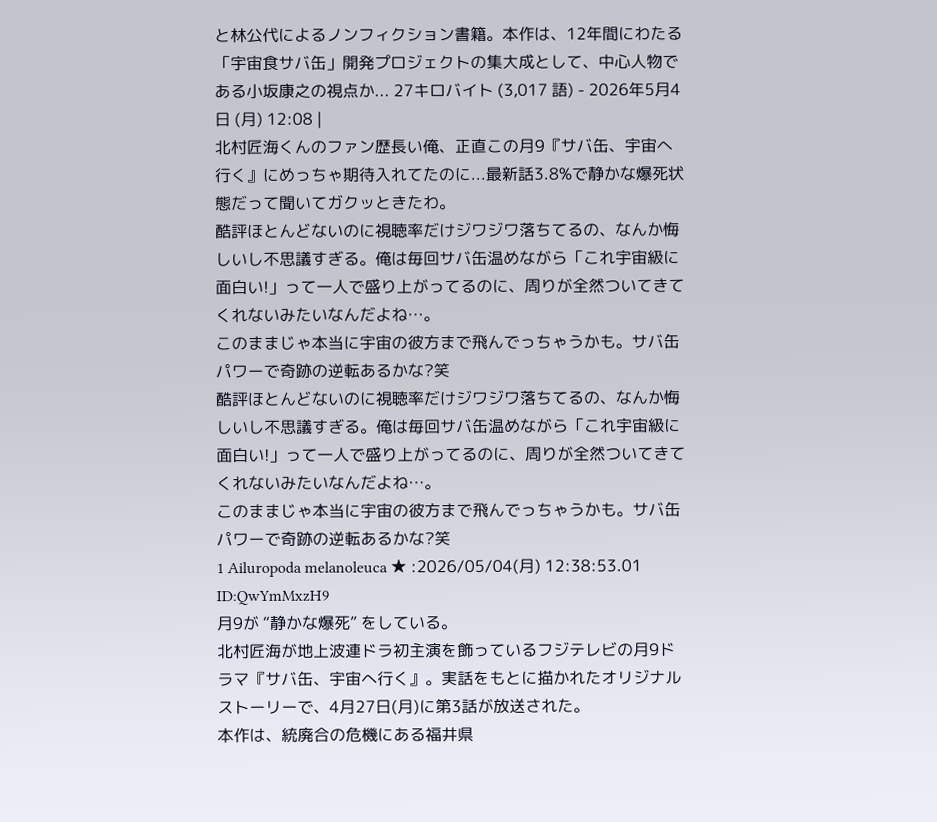と林公代によるノンフィクション書籍。本作は、12年間にわたる「宇宙食サバ缶」開発プロジェクトの集大成として、中心人物である小坂康之の視点か... 27キロバイト (3,017 語) - 2026年5月4日 (月) 12:08 |
北村匠海くんのファン歴長い俺、正直この月9『サバ缶、宇宙へ行く』にめっちゃ期待入れてたのに...最新話3.8%で静かな爆死状態だって聞いてガクッときたわ。
酷評ほとんどないのに視聴率だけジワジワ落ちてるの、なんか悔しいし不思議すぎる。俺は毎回サバ缶温めながら「これ宇宙級に面白い!」って一人で盛り上がってるのに、周りが全然ついてきてくれないみたいなんだよね…。
このままじゃ本当に宇宙の彼方まで飛んでっちゃうかも。サバ缶パワーで奇跡の逆転あるかな?笑
酷評ほとんどないのに視聴率だけジワジワ落ちてるの、なんか悔しいし不思議すぎる。俺は毎回サバ缶温めながら「これ宇宙級に面白い!」って一人で盛り上がってるのに、周りが全然ついてきてくれないみたいなんだよね…。
このままじゃ本当に宇宙の彼方まで飛んでっちゃうかも。サバ缶パワーで奇跡の逆転あるかな?笑
1 Ailuropoda melanoleuca ★ :2026/05/04(月) 12:38:53.01 ID:QwYmMxzH9
月9が “静かな爆死” をしている。
北村匠海が地上波連ドラ初主演を飾っているフジテレビの月9ドラマ『サバ缶、宇宙へ行く』。実話をもとに描かれたオリジナルストーリーで、4月27日(月)に第3話が放送された。
本作は、統廃合の危機にある福井県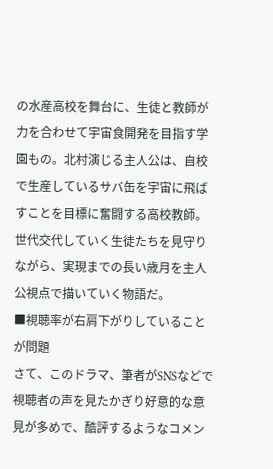の水産高校を舞台に、生徒と教師が力を合わせて宇宙食開発を目指す学園もの。北村演じる主人公は、自校で生産しているサバ缶を宇宙に飛ばすことを目標に奮闘する高校教師。世代交代していく生徒たちを見守りながら、実現までの長い歳月を主人公視点で描いていく物語だ。
■視聴率が右肩下がりしていることが問題
さて、このドラマ、筆者がSNSなどで視聴者の声を見たかぎり好意的な意見が多めで、酷評するようなコメン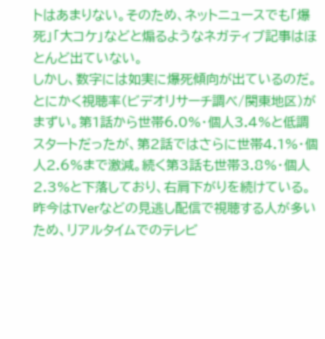トはあまりない。そのため、ネットニュースでも「爆死」「大コケ」などと煽るようなネガティブ記事はほとんど出ていない。
しかし、数字には如実に爆死傾向が出ているのだ。とにかく視聴率(ビデオリサーチ調べ/関東地区)がまずい。第1話から世帯6.0%・個人3.4%と低調スタートだったが、第2話ではさらに世帯4.1%・個人2.6%まで激減。続く第3話も世帯3.8%・個人2.3%と下落しており、右肩下がりを続けている。
昨今はTVerなどの見逃し配信で視聴する人が多いため、リアルタイムでのテレビ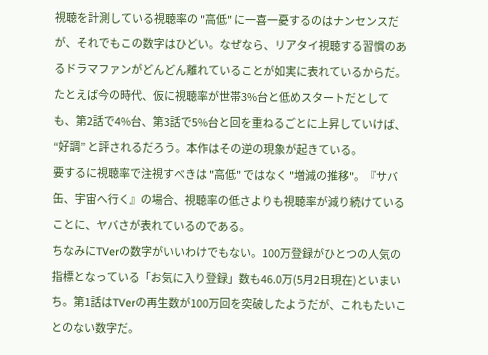視聴を計測している視聴率の "高低" に一喜一憂するのはナンセンスだが、それでもこの数字はひどい。なぜなら、リアタイ視聴する習慣のあるドラマファンがどんどん離れていることが如実に表れているからだ。
たとえば今の時代、仮に視聴率が世帯3%台と低めスタートだとしても、第2話で4%台、第3話で5%台と回を重ねるごとに上昇していけば、“好調” と評されるだろう。本作はその逆の現象が起きている。
要するに視聴率で注視すべきは "高低" ではなく "増減の推移"。『サバ缶、宇宙へ行く』の場合、視聴率の低さよりも視聴率が減り続けていることに、ヤバさが表れているのである。
ちなみにTVerの数字がいいわけでもない。100万登録がひとつの人気の指標となっている「お気に入り登録」数も46.0万(5月2日現在)といまいち。第1話はTVerの再生数が100万回を突破したようだが、これもたいことのない数字だ。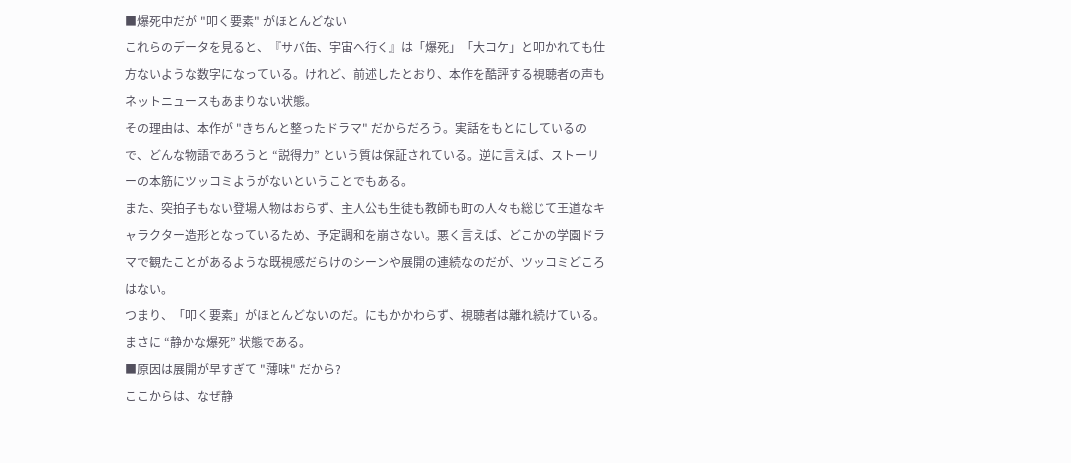■爆死中だが "叩く要素" がほとんどない
これらのデータを見ると、『サバ缶、宇宙へ行く』は「爆死」「大コケ」と叩かれても仕方ないような数字になっている。けれど、前述したとおり、本作を酷評する視聴者の声もネットニュースもあまりない状態。
その理由は、本作が "きちんと整ったドラマ" だからだろう。実話をもとにしているので、どんな物語であろうと “説得力” という質は保証されている。逆に言えば、ストーリーの本筋にツッコミようがないということでもある。
また、突拍子もない登場人物はおらず、主人公も生徒も教師も町の人々も総じて王道なキャラクター造形となっているため、予定調和を崩さない。悪く言えば、どこかの学園ドラマで観たことがあるような既視感だらけのシーンや展開の連続なのだが、ツッコミどころはない。
つまり、「叩く要素」がほとんどないのだ。にもかかわらず、視聴者は離れ続けている。まさに “静かな爆死” 状態である。
■原因は展開が早すぎて "薄味" だから?
ここからは、なぜ静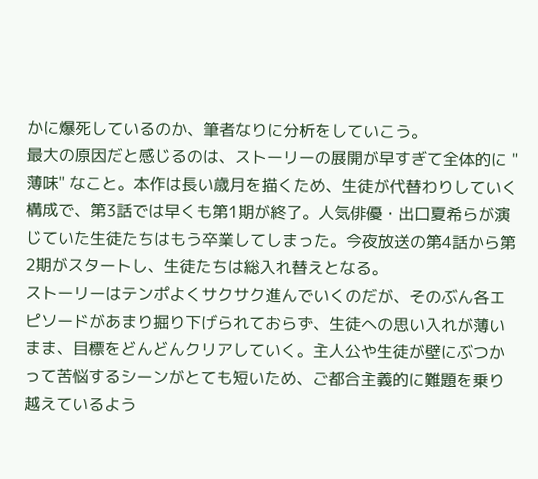かに爆死しているのか、筆者なりに分析をしていこう。
最大の原因だと感じるのは、ストーリーの展開が早すぎて全体的に "薄味" なこと。本作は長い歳月を描くため、生徒が代替わりしていく構成で、第3話では早くも第1期が終了。人気俳優・出口夏希らが演じていた生徒たちはもう卒業してしまった。今夜放送の第4話から第2期がスタートし、生徒たちは総入れ替えとなる。
ストーリーはテンポよくサクサク進んでいくのだが、そのぶん各エピソードがあまり掘り下げられておらず、生徒への思い入れが薄いまま、目標をどんどんクリアしていく。主人公や生徒が壁にぶつかって苦悩するシーンがとても短いため、ご都合主義的に難題を乗り越えているよう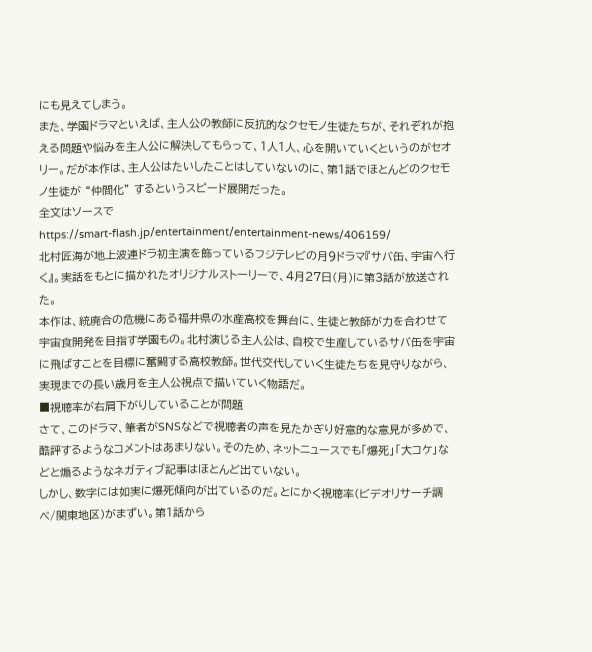にも見えてしまう。
また、学園ドラマといえば、主人公の教師に反抗的なクセモノ生徒たちが、それぞれが抱える問題や悩みを主人公に解決してもらって、1人1人、心を開いていくというのがセオリー。だが本作は、主人公はたいしたことはしていないのに、第1話でほとんどのクセモノ生徒が “仲間化” するというスピード展開だった。
全文はソースで
https://smart-flash.jp/entertainment/entertainment-news/406159/
北村匠海が地上波連ドラ初主演を飾っているフジテレビの月9ドラマ『サバ缶、宇宙へ行く』。実話をもとに描かれたオリジナルストーリーで、4月27日(月)に第3話が放送された。
本作は、統廃合の危機にある福井県の水産高校を舞台に、生徒と教師が力を合わせて宇宙食開発を目指す学園もの。北村演じる主人公は、自校で生産しているサバ缶を宇宙に飛ばすことを目標に奮闘する高校教師。世代交代していく生徒たちを見守りながら、実現までの長い歳月を主人公視点で描いていく物語だ。
■視聴率が右肩下がりしていることが問題
さて、このドラマ、筆者がSNSなどで視聴者の声を見たかぎり好意的な意見が多めで、酷評するようなコメントはあまりない。そのため、ネットニュースでも「爆死」「大コケ」などと煽るようなネガティブ記事はほとんど出ていない。
しかし、数字には如実に爆死傾向が出ているのだ。とにかく視聴率(ビデオリサーチ調べ/関東地区)がまずい。第1話から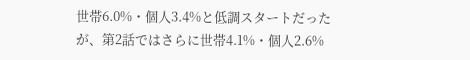世帯6.0%・個人3.4%と低調スタートだったが、第2話ではさらに世帯4.1%・個人2.6%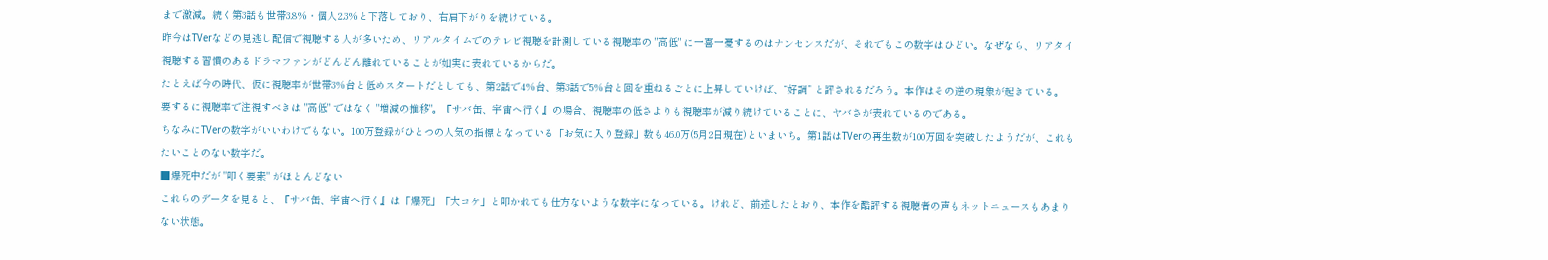まで激減。続く第3話も世帯3.8%・個人2.3%と下落しており、右肩下がりを続けている。
昨今はTVerなどの見逃し配信で視聴する人が多いため、リアルタイムでのテレビ視聴を計測している視聴率の "高低" に一喜一憂するのはナンセンスだが、それでもこの数字はひどい。なぜなら、リアタイ視聴する習慣のあるドラマファンがどんどん離れていることが如実に表れているからだ。
たとえば今の時代、仮に視聴率が世帯3%台と低めスタートだとしても、第2話で4%台、第3話で5%台と回を重ねるごとに上昇していけば、“好調” と評されるだろう。本作はその逆の現象が起きている。
要するに視聴率で注視すべきは "高低" ではなく "増減の推移"。『サバ缶、宇宙へ行く』の場合、視聴率の低さよりも視聴率が減り続けていることに、ヤバさが表れているのである。
ちなみにTVerの数字がいいわけでもない。100万登録がひとつの人気の指標となっている「お気に入り登録」数も46.0万(5月2日現在)といまいち。第1話はTVerの再生数が100万回を突破したようだが、これもたいことのない数字だ。
■爆死中だが "叩く要素" がほとんどない
これらのデータを見ると、『サバ缶、宇宙へ行く』は「爆死」「大コケ」と叩かれても仕方ないような数字になっている。けれど、前述したとおり、本作を酷評する視聴者の声もネットニュースもあまりない状態。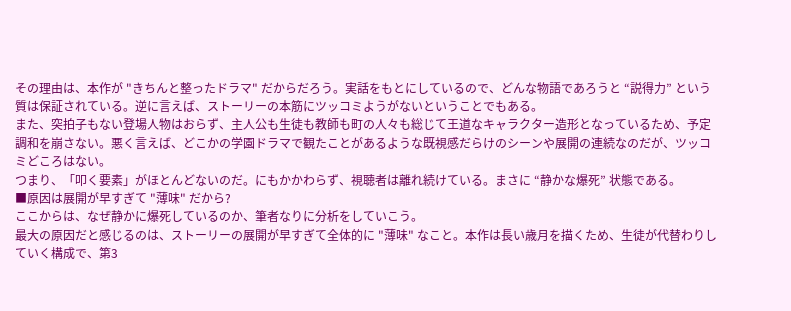その理由は、本作が "きちんと整ったドラマ" だからだろう。実話をもとにしているので、どんな物語であろうと “説得力” という質は保証されている。逆に言えば、ストーリーの本筋にツッコミようがないということでもある。
また、突拍子もない登場人物はおらず、主人公も生徒も教師も町の人々も総じて王道なキャラクター造形となっているため、予定調和を崩さない。悪く言えば、どこかの学園ドラマで観たことがあるような既視感だらけのシーンや展開の連続なのだが、ツッコミどころはない。
つまり、「叩く要素」がほとんどないのだ。にもかかわらず、視聴者は離れ続けている。まさに “静かな爆死” 状態である。
■原因は展開が早すぎて "薄味" だから?
ここからは、なぜ静かに爆死しているのか、筆者なりに分析をしていこう。
最大の原因だと感じるのは、ストーリーの展開が早すぎて全体的に "薄味" なこと。本作は長い歳月を描くため、生徒が代替わりしていく構成で、第3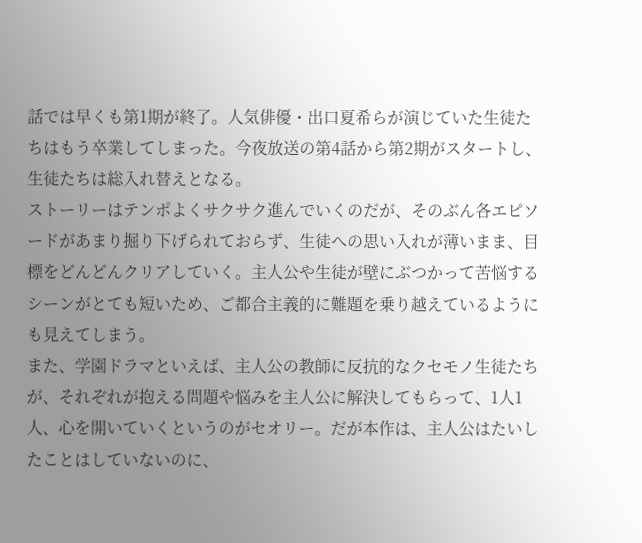話では早くも第1期が終了。人気俳優・出口夏希らが演じていた生徒たちはもう卒業してしまった。今夜放送の第4話から第2期がスタートし、生徒たちは総入れ替えとなる。
ストーリーはテンポよくサクサク進んでいくのだが、そのぶん各エピソードがあまり掘り下げられておらず、生徒への思い入れが薄いまま、目標をどんどんクリアしていく。主人公や生徒が壁にぶつかって苦悩するシーンがとても短いため、ご都合主義的に難題を乗り越えているようにも見えてしまう。
また、学園ドラマといえば、主人公の教師に反抗的なクセモノ生徒たちが、それぞれが抱える問題や悩みを主人公に解決してもらって、1人1人、心を開いていくというのがセオリー。だが本作は、主人公はたいしたことはしていないのに、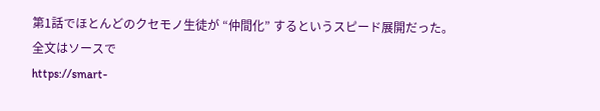第1話でほとんどのクセモノ生徒が “仲間化” するというスピード展開だった。
全文はソースで
https://smart-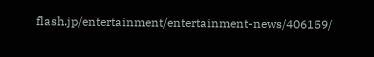flash.jp/entertainment/entertainment-news/406159/